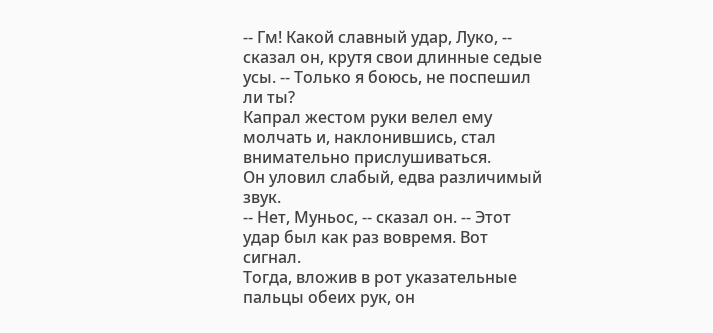-- Гм! Какой славный удар, Луко, -- сказал он, крутя свои длинные седые усы. -- Только я боюсь, не поспешил ли ты?
Капрал жестом руки велел ему молчать и, наклонившись, стал внимательно прислушиваться.
Он уловил слабый, едва различимый звук.
-- Нет, Муньос, -- сказал он. -- Этот удар был как раз вовремя. Вот сигнал.
Тогда, вложив в рот указательные пальцы обеих рук, он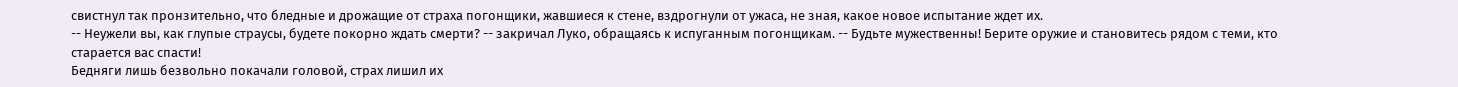свистнул так пронзительно, что бледные и дрожащие от страха погонщики, жавшиеся к стене, вздрогнули от ужаса, не зная, какое новое испытание ждет их.
-- Неужели вы, как глупые страусы, будете покорно ждать смерти? -- закричал Луко, обращаясь к испуганным погонщикам. -- Будьте мужественны! Берите оружие и становитесь рядом с теми, кто старается вас спасти!
Бедняги лишь безвольно покачали головой, страх лишил их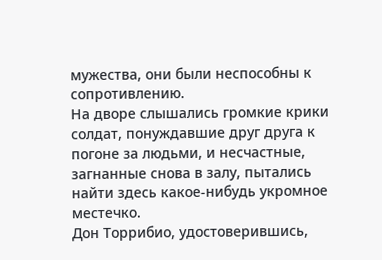мужества, они были неспособны к сопротивлению.
На дворе слышались громкие крики солдат, понуждавшие друг друга к погоне за людьми, и несчастные, загнанные снова в залу, пытались найти здесь какое-нибудь укромное местечко.
Дон Торрибио, удостоверившись,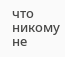что никому не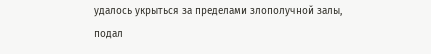удалось укрыться за пределами злополучной залы, подал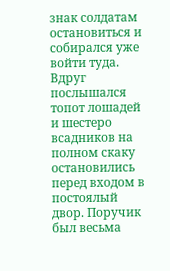знак солдатам остановиться и собирался уже войти туда.
Вдруг послышался топот лошадей и шестеро всадников на полном скаку остановились перед входом в постоялый двор. Поручик был весьма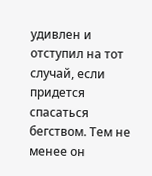удивлен и отступил на тот случай, если придется спасаться бегством. Тем не менее он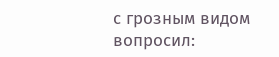с грозным видом вопросил: